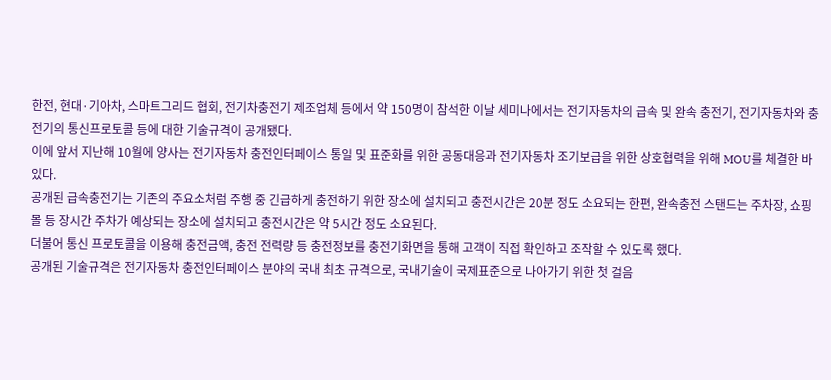한전, 현대·기아차, 스마트그리드 협회, 전기차충전기 제조업체 등에서 약 150명이 참석한 이날 세미나에서는 전기자동차의 급속 및 완속 충전기, 전기자동차와 충전기의 통신프로토콜 등에 대한 기술규격이 공개됐다.
이에 앞서 지난해 10월에 양사는 전기자동차 충전인터페이스 통일 및 표준화를 위한 공동대응과 전기자동차 조기보급을 위한 상호협력을 위해 MOU를 체결한 바 있다.
공개된 급속충전기는 기존의 주요소처럼 주행 중 긴급하게 충전하기 위한 장소에 설치되고 충전시간은 20분 정도 소요되는 한편, 완속충전 스탠드는 주차장, 쇼핑몰 등 장시간 주차가 예상되는 장소에 설치되고 충전시간은 약 5시간 정도 소요된다.
더불어 통신 프로토콜을 이용해 충전금액, 충전 전력량 등 충전정보를 충전기화면을 통해 고객이 직접 확인하고 조작할 수 있도록 했다.
공개된 기술규격은 전기자동차 충전인터페이스 분야의 국내 최초 규격으로, 국내기술이 국제표준으로 나아가기 위한 첫 걸음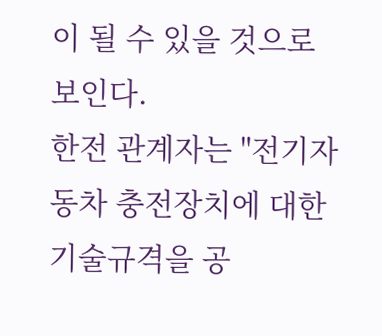이 될 수 있을 것으로 보인다.
한전 관계자는 "전기자동차 충전장치에 대한 기술규격을 공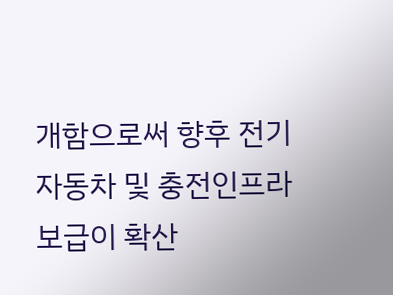개함으로써 향후 전기자동차 및 충전인프라 보급이 확산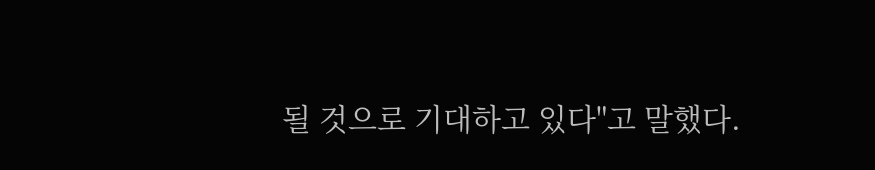될 것으로 기대하고 있다"고 말했다.